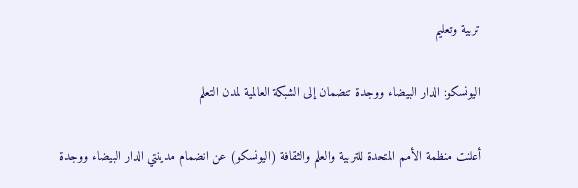تربية وتعليم

اليونسكو: الدار البيضاء ووجدة تنضمان إلى الشبكة العالمية لمدن التعلم

أعلنت منظمة الأمم المتحدة للتربية والعلم والثقافة (اليونسكو) عن انضمام مدينتي الدار البيضاء ووجدة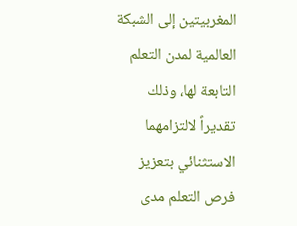المغربيتين إلى الشبكة العالمية لمدن التعلم التابعة لها، وذلك تقديراً لالتزامهما الاستثنائي بتعزيز فرص التعلم مدى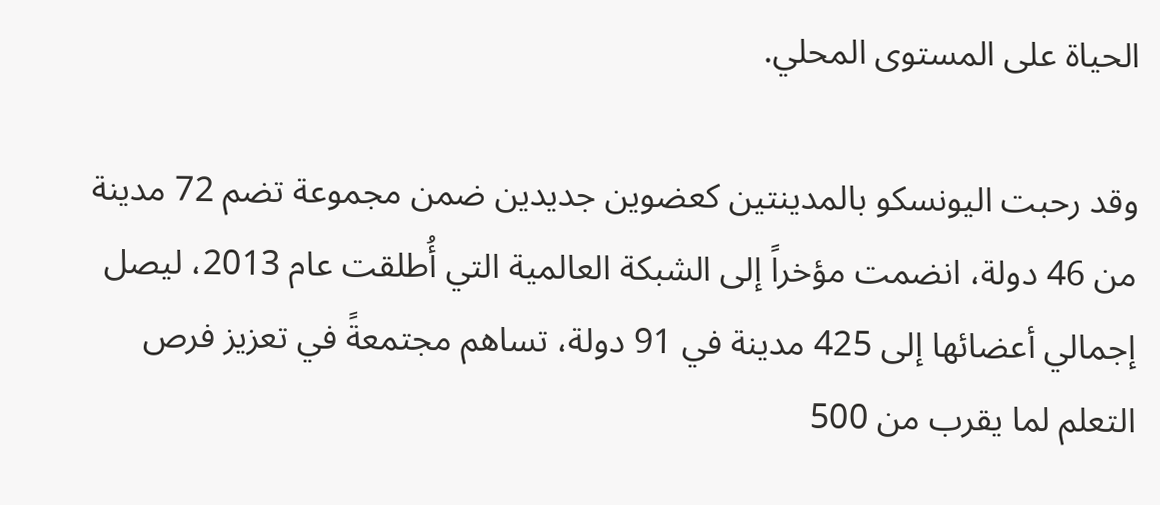الحياة على المستوى المحلي.

وقد رحبت اليونسكو بالمدينتين كعضوين جديدين ضمن مجموعة تضم 72 مدينة من 46 دولة، انضمت مؤخراً إلى الشبكة العالمية التي أُطلقت عام 2013، ليصل إجمالي أعضائها إلى 425 مدينة في 91 دولة، تساهم مجتمعةً في تعزيز فرص التعلم لما يقرب من 500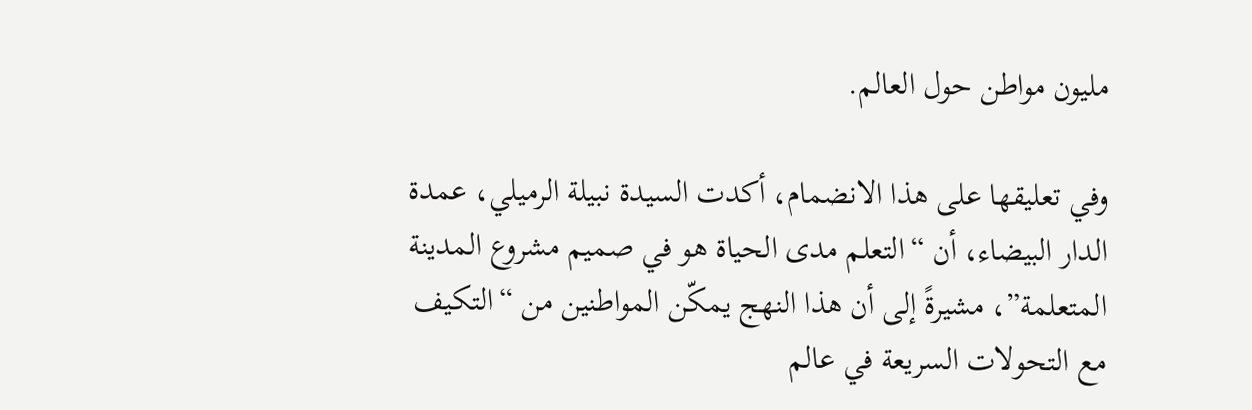مليون مواطن حول العالم.

وفي تعليقها على هذا الانضمام، أكدت السيدة نبيلة الرميلي، عمدة الدار البيضاء، أن “التعلم مدى الحياة هو في صميم مشروع المدينة المتعلمة”، مشيرةً إلى أن هذا النهج يمكّن المواطنين من “التكيف مع التحولات السريعة في عالم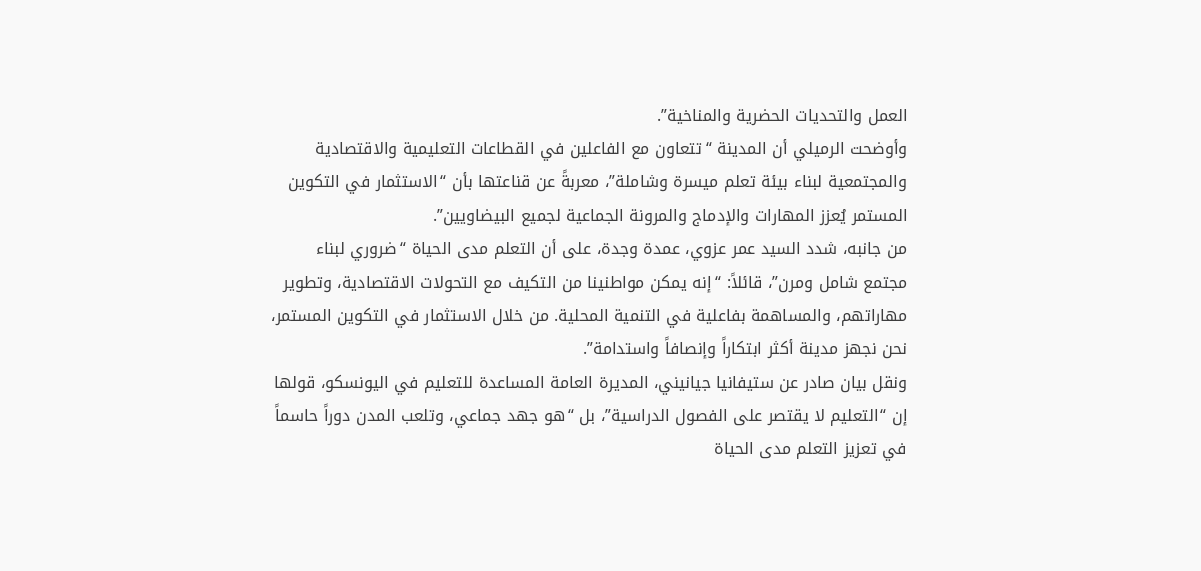العمل والتحديات الحضرية والمناخية”.
وأوضحت الرميلي أن المدينة “تتعاون مع الفاعلين في القطاعات التعليمية والاقتصادية والمجتمعية لبناء بيئة تعلم ميسرة وشاملة”، معربةً عن قناعتها بأن “الاستثمار في التكوين المستمر يُعزز المهارات والإدماج والمرونة الجماعية لجميع البيضاويين”.
من جانبه، شدد السيد عمر عزوي، عمدة وجدة، على أن التعلم مدى الحياة “ضروري لبناء مجتمع شامل ومرن”، قائلاً: “إنه يمكن مواطنينا من التكيف مع التحولات الاقتصادية، وتطوير مهاراتهم، والمساهمة بفاعلية في التنمية المحلية. من خلال الاستثمار في التكوين المستمر، نحن نجهز مدينة أكثر ابتكاراً وإنصافاً واستدامة”.
ونقل بيان صادر عن ستيفانيا جيانيني، المديرة العامة المساعدة للتعليم في اليونسكو، قولها إن “التعليم لا يقتصر على الفصول الدراسية”، بل “هو جهد جماعي، وتلعب المدن دوراً حاسماً في تعزيز التعلم مدى الحياة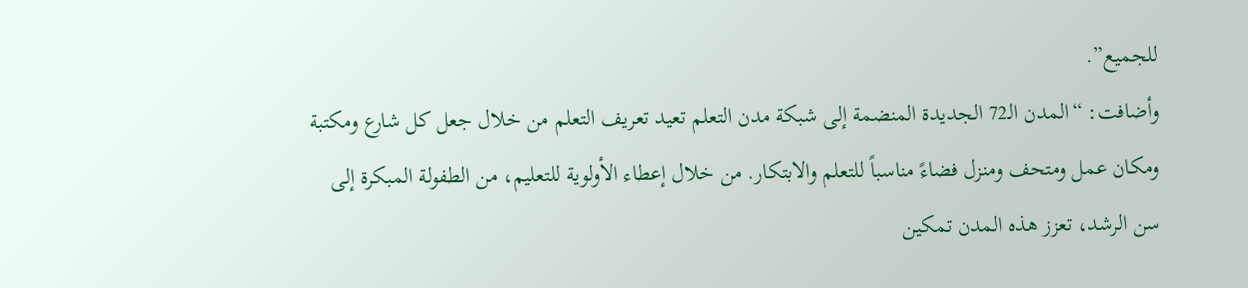للجميع”.
وأضافت: “المدن الـ72 الجديدة المنضمة إلى شبكة مدن التعلم تعيد تعريف التعلم من خلال جعل كل شارع ومكتبة ومكان عمل ومتحف ومنزل فضاءً مناسباً للتعلم والابتكار. من خلال إعطاء الأولوية للتعليم، من الطفولة المبكرة إلى سن الرشد، تعزز هذه المدن تمكين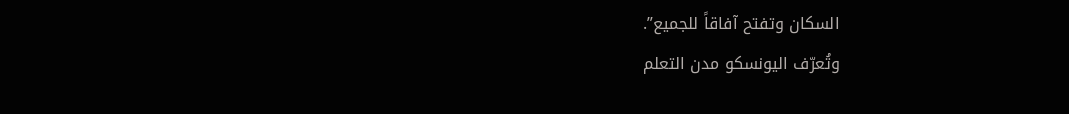السكان وتفتح آفاقاً للجميع”.
وتُعرّف اليونسكو مدن التعلم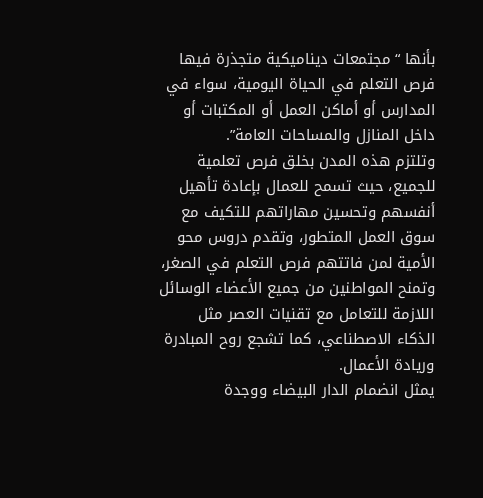بأنها “مجتمعات ديناميكية متجذرة فيها فرص التعلم في الحياة اليومية، سواء في المدارس أو أماكن العمل أو المكتبات أو داخل المنازل والمساحات العامة”.
وتلتزم هذه المدن بخلق فرص تعلمية للجميع، حيث تسمح للعمال بإعادة تأهيل أنفسهم وتحسين مهاراتهم للتكيف مع سوق العمل المتطور، وتقدم دروس محو الأمية لمن فاتتهم فرص التعلم في الصغر، وتمنح المواطنين من جميع الأعضاء الوسائل اللازمة للتعامل مع تقنيات العصر مثل الذكاء الاصطناعي، كما تشجع روح المبادرة وريادة الأعمال.
يمثل انضمام الدار البيضاء ووجدة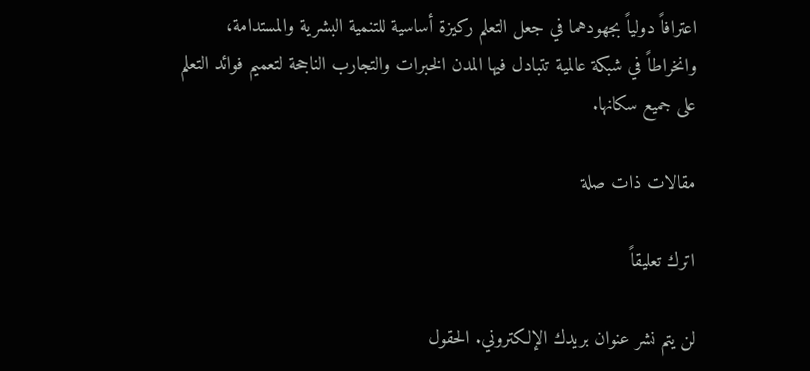اعترافاً دولياً بجهودهما في جعل التعلم ركيزة أساسية للتنمية البشرية والمستدامة، وانخراطاً في شبكة عالمية تتبادل فيها المدن الخبرات والتجارب الناجحة لتعميم فوائد التعلم على جميع سكانها.

مقالات ذات صلة

اترك تعليقاً

لن يتم نشر عنوان بريدك الإلكتروني. الحقول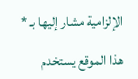الإلزامية مشار إليها بـ *

هذا الموقع يستخدم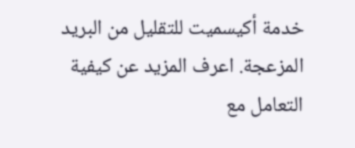خدمة أكيسميت للتقليل من البريد المزعجة. اعرف المزيد عن كيفية التعامل مع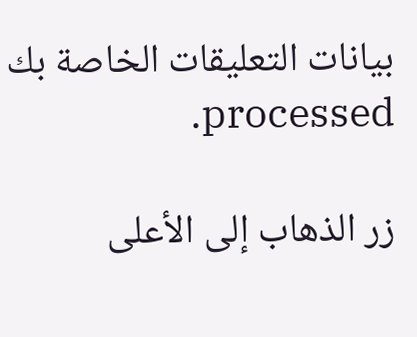بيانات التعليقات الخاصة بك processed.

زر الذهاب إلى الأعلى